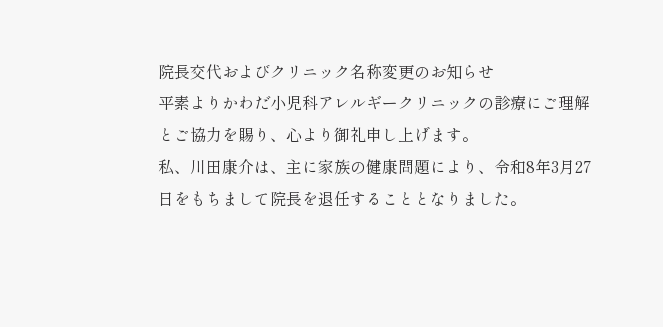院長交代およびクリニック名称変更のお知らせ
平素よりかわだ小児科アレルギークリニックの診療にご理解とご協力を賜り、心より御礼申し上げます。
私、川田康介は、主に家族の健康問題により、令和8年3月27日をもちまして院長を退任することとなりました。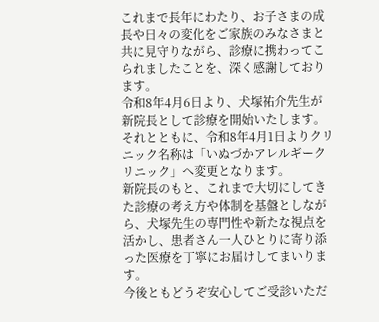これまで長年にわたり、お子さまの成長や日々の変化をご家族のみなさまと共に見守りながら、診療に携わってこられましたことを、深く感謝しております。
令和8年4月6日より、犬塚祐介先生が新院長として診療を開始いたします。
それとともに、令和8年4月1日よりクリニック名称は「いぬづかアレルギークリニック」へ変更となります。
新院長のもと、これまで大切にしてきた診療の考え方や体制を基盤としながら、犬塚先生の専門性や新たな視点を活かし、患者さん一人ひとりに寄り添った医療を丁寧にお届けしてまいります。
今後ともどうぞ安心してご受診いただ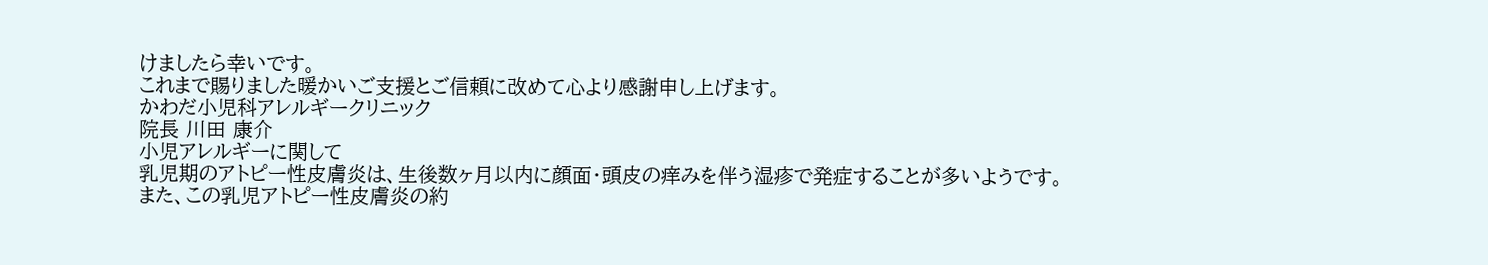けましたら幸いです。
これまで賜りました暖かいご支援とご信頼に改めて心より感謝申し上げます。
かわだ小児科アレルギークリニック
院長 川田 康介
小児アレルギーに関して
乳児期のアトピー性皮膚炎は、生後数ヶ月以内に顔面・頭皮の痒みを伴う湿疹で発症することが多いようです。
また、この乳児アトピー性皮膚炎の約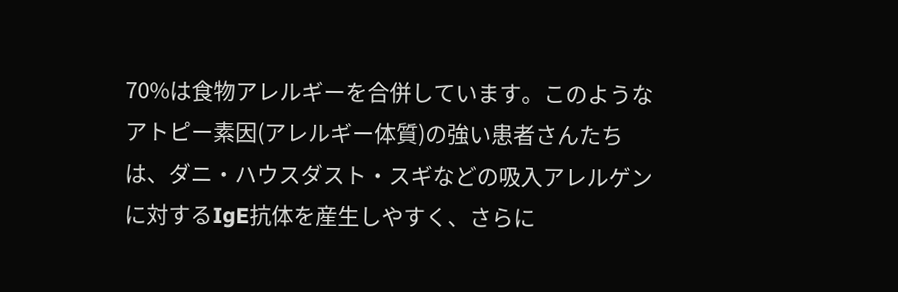70%は食物アレルギーを合併しています。このようなアトピー素因(アレルギー体質)の強い患者さんたちは、ダニ・ハウスダスト・スギなどの吸入アレルゲンに対するIgE抗体を産生しやすく、さらに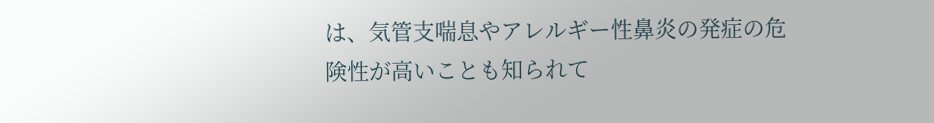は、気管支喘息やアレルギー性鼻炎の発症の危険性が高いことも知られて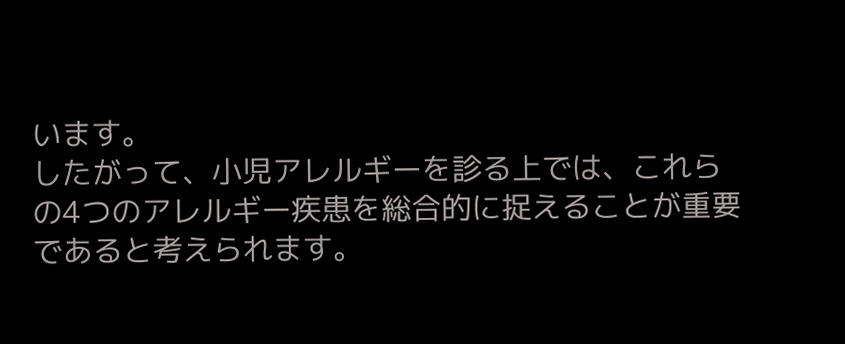います。
したがって、小児アレルギーを診る上では、これらの4つのアレルギー疾患を総合的に捉えることが重要であると考えられます。